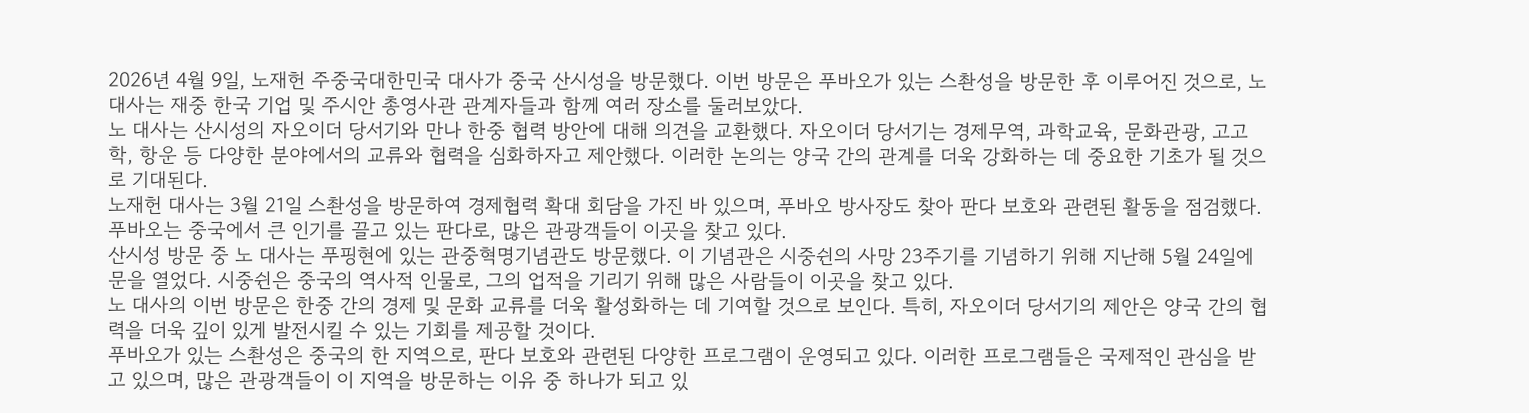2026년 4월 9일, 노재헌 주중국대한민국 대사가 중국 산시성을 방문했다. 이번 방문은 푸바오가 있는 스촨성을 방문한 후 이루어진 것으로, 노 대사는 재중 한국 기업 및 주시안 총영사관 관계자들과 함께 여러 장소를 둘러보았다.
노 대사는 산시성의 자오이더 당서기와 만나 한중 협력 방안에 대해 의견을 교환했다. 자오이더 당서기는 경제무역, 과학교육, 문화관광, 고고학, 항운 등 다양한 분야에서의 교류와 협력을 심화하자고 제안했다. 이러한 논의는 양국 간의 관계를 더욱 강화하는 데 중요한 기초가 될 것으로 기대된다.
노재헌 대사는 3월 21일 스촨성을 방문하여 경제협력 확대 회담을 가진 바 있으며, 푸바오 방사장도 찾아 판다 보호와 관련된 활동을 점검했다. 푸바오는 중국에서 큰 인기를 끌고 있는 판다로, 많은 관광객들이 이곳을 찾고 있다.
산시성 방문 중 노 대사는 푸핑현에 있는 관중혁명기념관도 방문했다. 이 기념관은 시중쉰의 사망 23주기를 기념하기 위해 지난해 5월 24일에 문을 열었다. 시중쉰은 중국의 역사적 인물로, 그의 업적을 기리기 위해 많은 사람들이 이곳을 찾고 있다.
노 대사의 이번 방문은 한중 간의 경제 및 문화 교류를 더욱 활성화하는 데 기여할 것으로 보인다. 특히, 자오이더 당서기의 제안은 양국 간의 협력을 더욱 깊이 있게 발전시킬 수 있는 기회를 제공할 것이다.
푸바오가 있는 스촨성은 중국의 한 지역으로, 판다 보호와 관련된 다양한 프로그램이 운영되고 있다. 이러한 프로그램들은 국제적인 관심을 받고 있으며, 많은 관광객들이 이 지역을 방문하는 이유 중 하나가 되고 있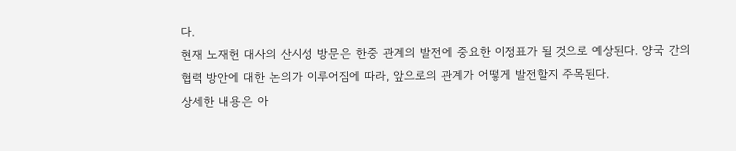다.
현재 노재헌 대사의 산시성 방문은 한중 관계의 발전에 중요한 이정표가 될 것으로 예상된다. 양국 간의 협력 방안에 대한 논의가 이루어짐에 따라, 앞으로의 관계가 어떻게 발전할지 주목된다.
상세한 내용은 아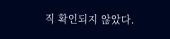직 확인되지 않았다.